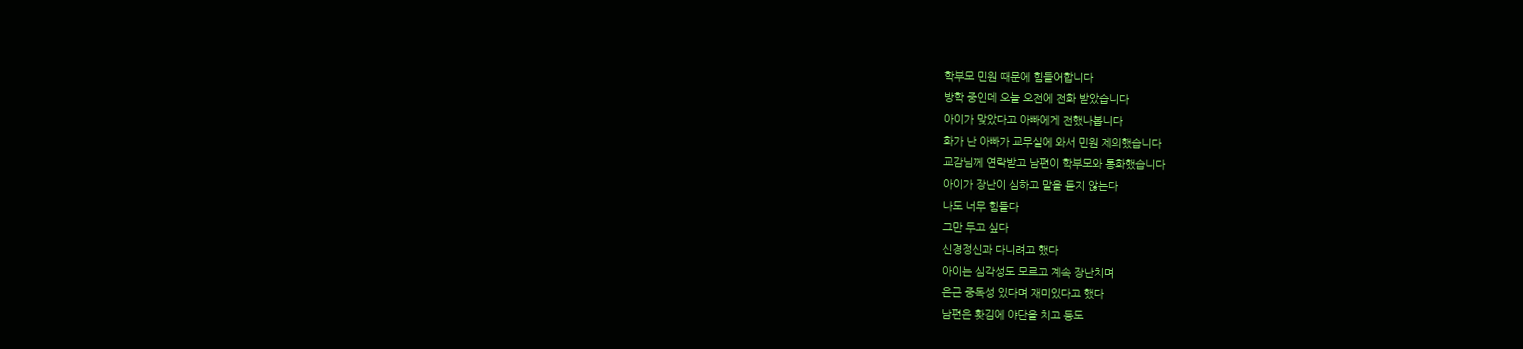학부모 민원 때문에 힘들어합니다
방학 중인데 오늘 오전에 전화 받았습니다
아이가 맞았다고 아빠에게 전했나봅니다
화가 난 아빠가 교무실에 와서 민원 제의했습니다
교감님께 연락받고 남편이 학부모와 통화했습니다
아이가 장난이 심하고 말을 듣지 않는다
나도 너무 힘들다
그만 두고 싶다
신경정신과 다니려고 했다
아이는 심각성도 모르고 계속 장난치며
은근 중독성 있다며 재미있다고 했다
남편은 홧김에 야단을 치고 등도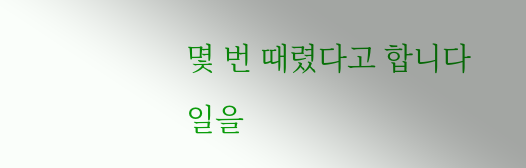몇 번 때렸다고 합니다
일을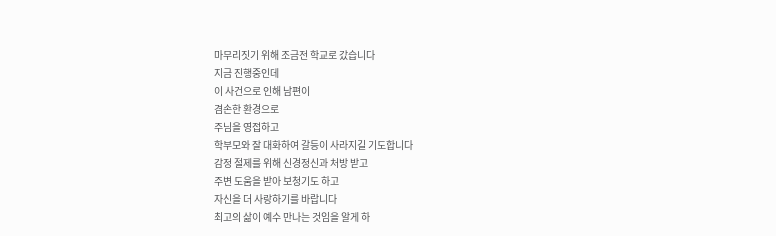마무리짓기 위해 조금전 학교로 갔습니다
지금 진행중인데
이 사건으로 인해 남편이
겸손한 환경으로
주님을 영접하고
학부모와 잘 대화하여 갈등이 사라지길 기도합니다
감정 절제를 위해 신경정신과 처방 받고
주변 도움을 받아 보청기도 하고
자신을 더 사랑하기를 바랍니다
최고의 삶이 예수 만나는 것임을 알게 하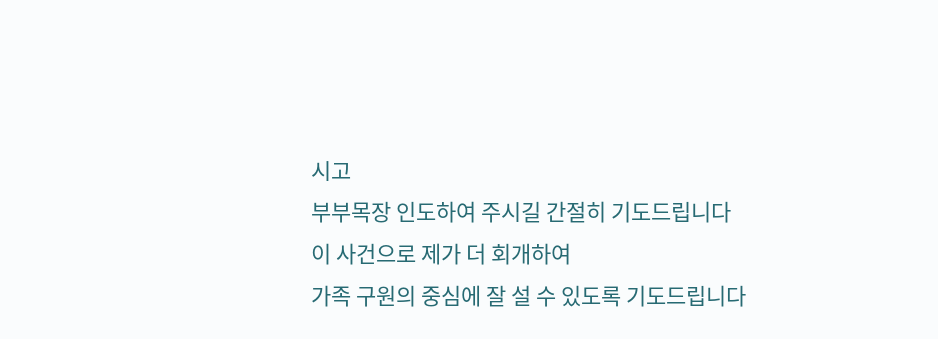시고
부부목장 인도하여 주시길 간절히 기도드립니다
이 사건으로 제가 더 회개하여
가족 구원의 중심에 잘 설 수 있도록 기도드립니다